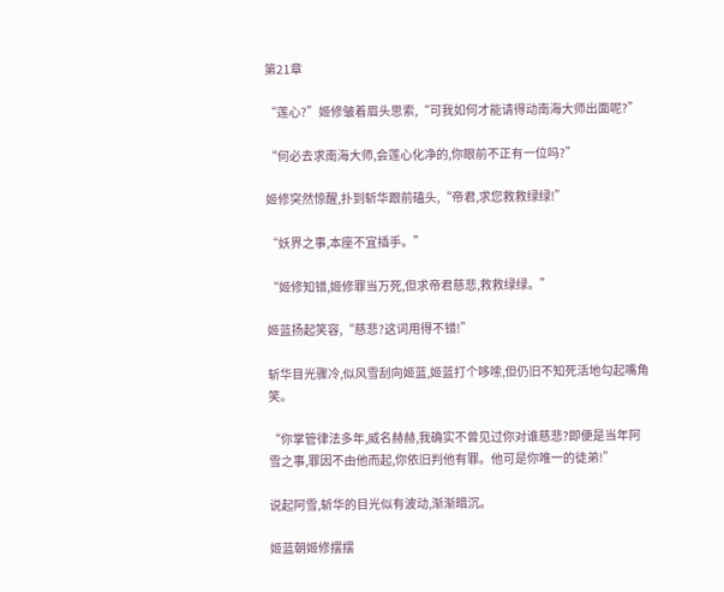第21章

“莲心?”姬修皱着眉头思索,“可我如何才能请得动南海大师出面呢?”

“何必去求南海大师,会莲心化净的,你眼前不正有一位吗?”

姬修突然惊醒,扑到斩华跟前磕头,“帝君,求您救救绿绿!”

“妖界之事,本座不宜插手。”

“姬修知错,姬修罪当万死,但求帝君慈悲,救救绿绿。”

姬蓝扬起笑容,“慈悲?这词用得不错!”

斩华目光骤冷,似风雪刮向姬蓝,姬蓝打个哆嗦,但仍旧不知死活地勾起嘴角笑。

“你掌管律法多年,威名赫赫,我确实不曾见过你对谁慈悲?即便是当年阿雪之事,罪因不由他而起,你依旧判他有罪。他可是你唯一的徒弟!”

说起阿雪,斩华的目光似有波动,渐渐暗沉。

姬蓝朝姬修摆摆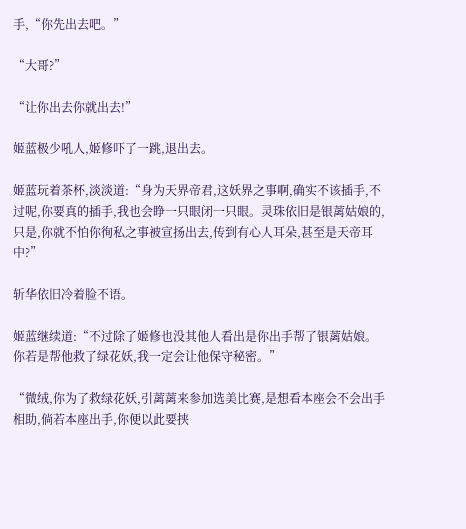手,“你先出去吧。”

“大哥?”

“让你出去你就出去!”

姬蓝极少吼人,姬修吓了一跳,退出去。

姬蓝玩着茶杯,淡淡道:“身为天界帝君,这妖界之事啊,确实不该插手,不过呢,你要真的插手,我也会睁一只眼闭一只眼。灵珠依旧是银蓠姑娘的,只是,你就不怕你徇私之事被宣扬出去,传到有心人耳朵,甚至是天帝耳中?”

斩华依旧冷着脸不语。

姬蓝继续道:“不过除了姬修也没其他人看出是你出手帮了银蓠姑娘。你若是帮他救了绿花妖,我一定会让他保守秘密。”

“微绒,你为了救绿花妖,引蓠蓠来参加选美比赛,是想看本座会不会出手相助,倘若本座出手,你便以此要挟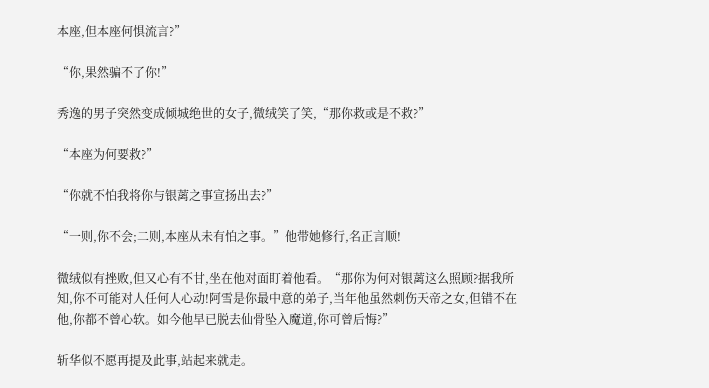本座,但本座何惧流言?”

“你,果然骗不了你!”

秀逸的男子突然变成倾城绝世的女子,微绒笑了笑,“那你救或是不救?”

“本座为何要救?”

“你就不怕我将你与银蓠之事宣扬出去?”

“一则,你不会;二则,本座从未有怕之事。”他带她修行,名正言顺!

微绒似有挫败,但又心有不甘,坐在他对面盯着他看。“那你为何对银蓠这么照顾?据我所知,你不可能对人任何人心动!阿雪是你最中意的弟子,当年他虽然刺伤天帝之女,但错不在他,你都不曾心软。如今他早已脱去仙骨坠入魔道,你可曾后悔?”

斩华似不愿再提及此事,站起来就走。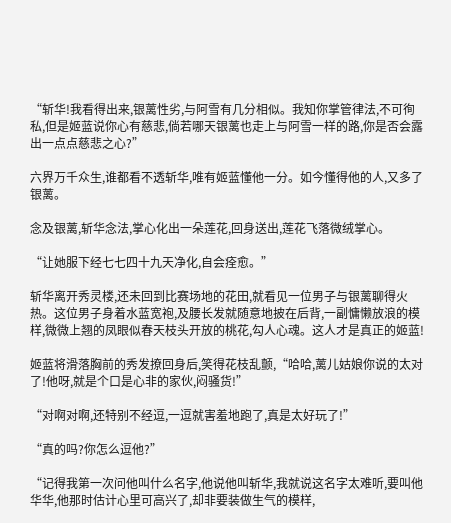“斩华!我看得出来,银蓠性劣,与阿雪有几分相似。我知你掌管律法,不可徇私,但是姬蓝说你心有慈悲,倘若哪天银蓠也走上与阿雪一样的路,你是否会露出一点点慈悲之心?”

六界万千众生,谁都看不透斩华,唯有姬蓝懂他一分。如今懂得他的人,又多了银蓠。

念及银蓠,斩华念法,掌心化出一朵莲花,回身送出,莲花飞落微绒掌心。

“让她服下经七七四十九天净化,自会痊愈。”

斩华离开秀灵楼,还未回到比赛场地的花田,就看见一位男子与银蓠聊得火热。这位男子身着水蓝宽袍,及腰长发就随意地披在后背,一副慵懒放浪的模样,微微上翘的凤眼似春天枝头开放的桃花,勾人心魂。这人才是真正的姬蓝!

姬蓝将滑落胸前的秀发撩回身后,笑得花枝乱颤,“哈哈,蓠儿姑娘你说的太对了!他呀,就是个口是心非的家伙,闷骚货!”

“对啊对啊,还特别不经逗,一逗就害羞地跑了,真是太好玩了!”

“真的吗?你怎么逗他?”

“记得我第一次问他叫什么名字,他说他叫斩华,我就说这名字太难听,要叫他华华,他那时估计心里可高兴了,却非要装做生气的模样,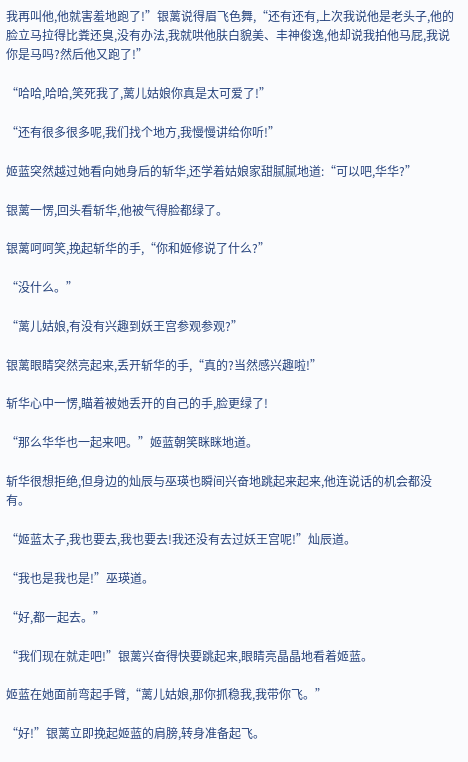我再叫他,他就害羞地跑了!”银蓠说得眉飞色舞,“还有还有,上次我说他是老头子,他的脸立马拉得比粪还臭,没有办法,我就哄他肤白貌美、丰神俊逸,他却说我拍他马屁,我说你是马吗?然后他又跑了!”

“哈哈,哈哈,笑死我了,蓠儿姑娘你真是太可爱了!”

“还有很多很多呢,我们找个地方,我慢慢讲给你听!”

姬蓝突然越过她看向她身后的斩华,还学着姑娘家甜腻腻地道:“可以吧,华华?”

银蓠一愣,回头看斩华,他被气得脸都绿了。

银蓠呵呵笑,挽起斩华的手,“你和姬修说了什么?”

“没什么。”

“蓠儿姑娘,有没有兴趣到妖王宫参观参观?”

银蓠眼睛突然亮起来,丢开斩华的手,“真的?当然感兴趣啦!”

斩华心中一愣,瞄着被她丢开的自己的手,脸更绿了!

“那么华华也一起来吧。”姬蓝朝笑眯眯地道。

斩华很想拒绝,但身边的灿辰与巫瑛也瞬间兴奋地跳起来起来,他连说话的机会都没有。

“姬蓝太子,我也要去,我也要去!我还没有去过妖王宫呢!”灿辰道。

“我也是我也是!”巫瑛道。

“好,都一起去。”

“我们现在就走吧!”银蓠兴奋得快要跳起来,眼睛亮晶晶地看着姬蓝。

姬蓝在她面前弯起手臂,“蓠儿姑娘,那你抓稳我,我带你飞。”

“好!”银蓠立即挽起姬蓝的肩膀,转身准备起飞。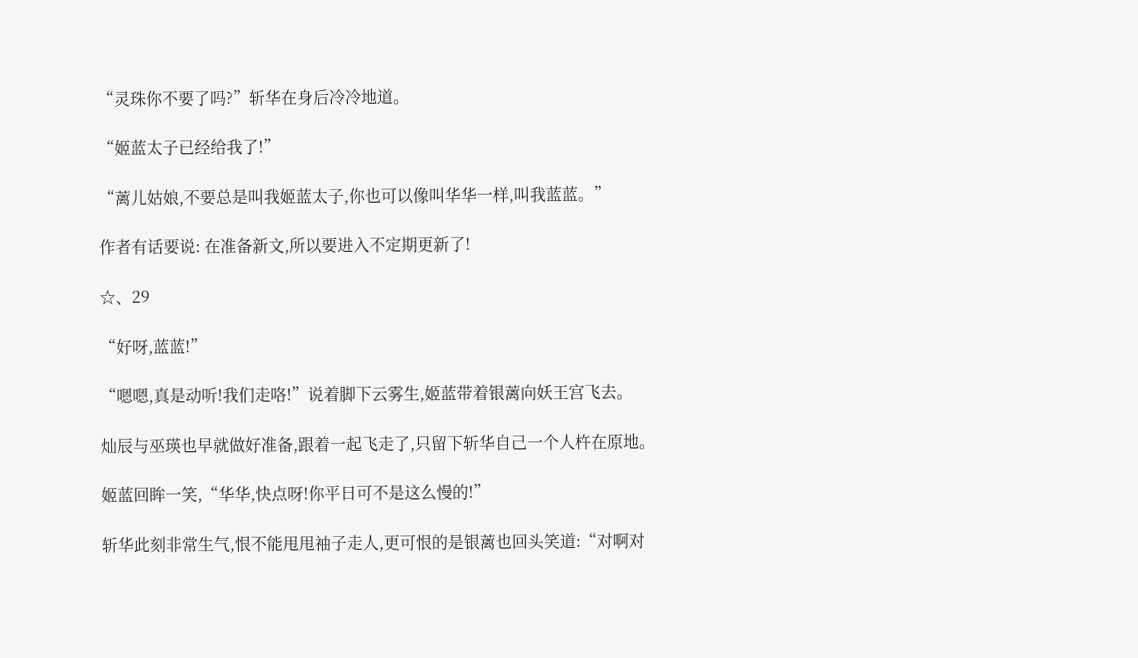“灵珠你不要了吗?”斩华在身后冷冷地道。

“姬蓝太子已经给我了!”

“蓠儿姑娘,不要总是叫我姬蓝太子,你也可以像叫华华一样,叫我蓝蓝。”

作者有话要说: 在准备新文,所以要进入不定期更新了!

☆、29

“好呀,蓝蓝!”

“嗯嗯,真是动听!我们走咯!”说着脚下云雾生,姬蓝带着银蓠向妖王宫飞去。

灿辰与巫瑛也早就做好准备,跟着一起飞走了,只留下斩华自己一个人杵在原地。

姬蓝回眸一笑,“华华,快点呀!你平日可不是这么慢的!”

斩华此刻非常生气,恨不能甩甩袖子走人,更可恨的是银蓠也回头笑道:“对啊对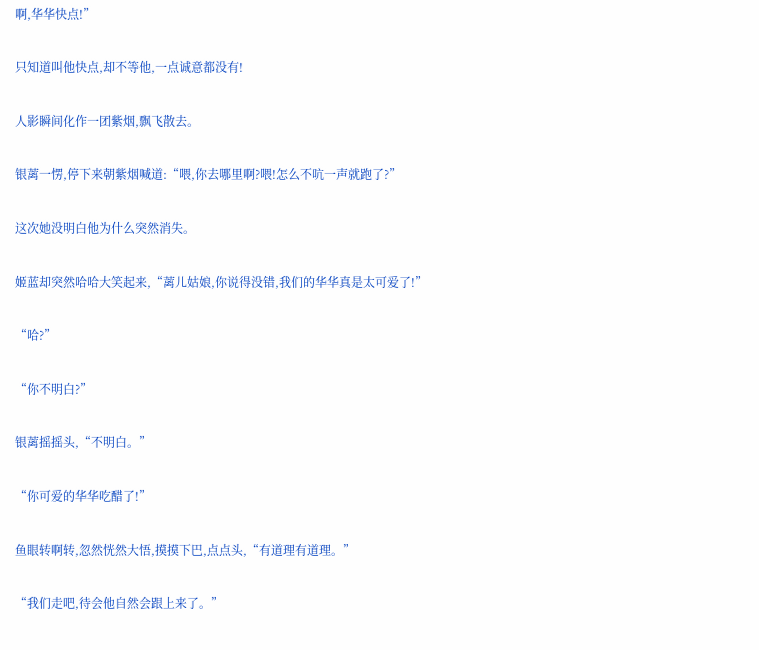啊,华华快点!”

只知道叫他快点,却不等他,一点诚意都没有!

人影瞬间化作一团紫烟,飘飞散去。

银蓠一愣,停下来朝紫烟喊道:“喂,你去哪里啊?喂!怎么不吭一声就跑了?”

这次她没明白他为什么突然消失。

姬蓝却突然哈哈大笑起来,“蓠儿姑娘,你说得没错,我们的华华真是太可爱了!”

“哈?”

“你不明白?”

银蓠摇摇头,“不明白。”

“你可爱的华华吃醋了!”

鱼眼转啊转,忽然恍然大悟,摸摸下巴,点点头,“有道理有道理。”

“我们走吧,待会他自然会跟上来了。”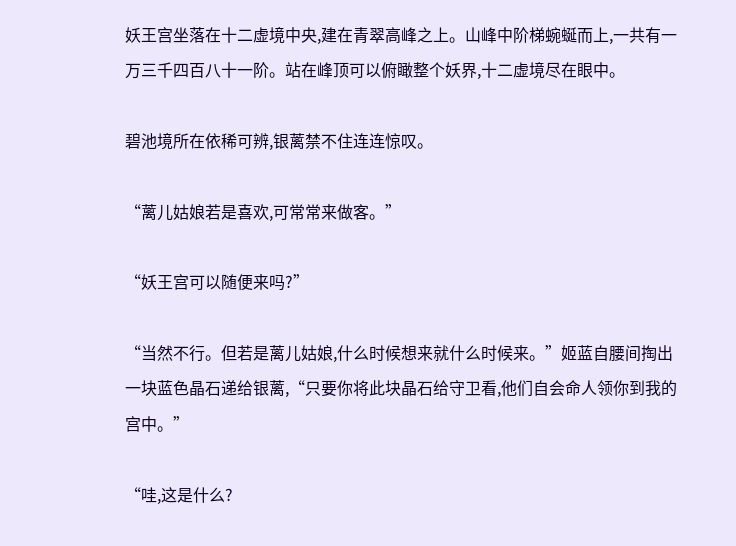妖王宫坐落在十二虚境中央,建在青翠高峰之上。山峰中阶梯蜿蜒而上,一共有一万三千四百八十一阶。站在峰顶可以俯瞰整个妖界,十二虚境尽在眼中。

碧池境所在依稀可辨,银蓠禁不住连连惊叹。

“蓠儿姑娘若是喜欢,可常常来做客。”

“妖王宫可以随便来吗?”

“当然不行。但若是蓠儿姑娘,什么时候想来就什么时候来。”姬蓝自腰间掏出一块蓝色晶石递给银蓠,“只要你将此块晶石给守卫看,他们自会命人领你到我的宫中。”

“哇,这是什么?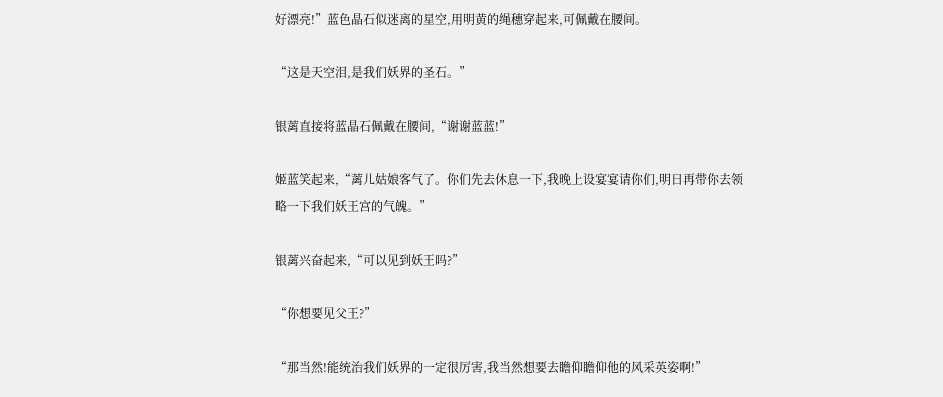好漂亮!”蓝色晶石似迷离的星空,用明黄的绳穗穿起来,可佩戴在腰间。

“这是天空泪,是我们妖界的圣石。”

银蓠直接将蓝晶石佩戴在腰间,“谢谢蓝蓝!”

姬蓝笑起来,“蓠儿姑娘客气了。你们先去休息一下,我晚上设宴宴请你们,明日再带你去领略一下我们妖王宫的气魄。”

银蓠兴奋起来,“可以见到妖王吗?”

“你想要见父王?”

“那当然!能统治我们妖界的一定很厉害,我当然想要去瞻仰瞻仰他的风采英姿啊!”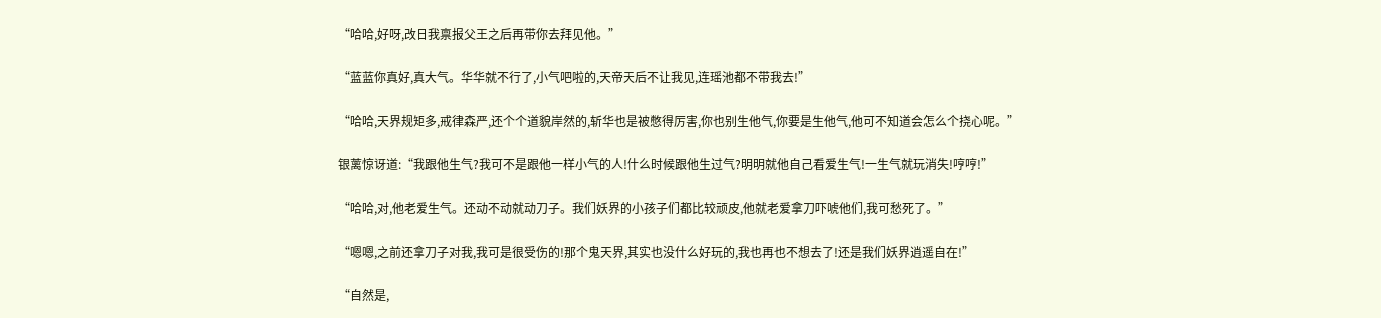“哈哈,好呀,改日我禀报父王之后再带你去拜见他。”

“蓝蓝你真好,真大气。华华就不行了,小气吧啦的,天帝天后不让我见,连瑶池都不带我去!”

“哈哈,天界规矩多,戒律森严,还个个道貌岸然的,斩华也是被憋得厉害,你也别生他气,你要是生他气,他可不知道会怎么个挠心呢。”

银蓠惊讶道:“我跟他生气?我可不是跟他一样小气的人!什么时候跟他生过气?明明就他自己看爱生气!一生气就玩消失!哼哼!”

“哈哈,对,他老爱生气。还动不动就动刀子。我们妖界的小孩子们都比较顽皮,他就老爱拿刀吓唬他们,我可愁死了。”

“嗯嗯,之前还拿刀子对我,我可是很受伤的!那个鬼天界,其实也没什么好玩的,我也再也不想去了!还是我们妖界逍遥自在!”

“自然是,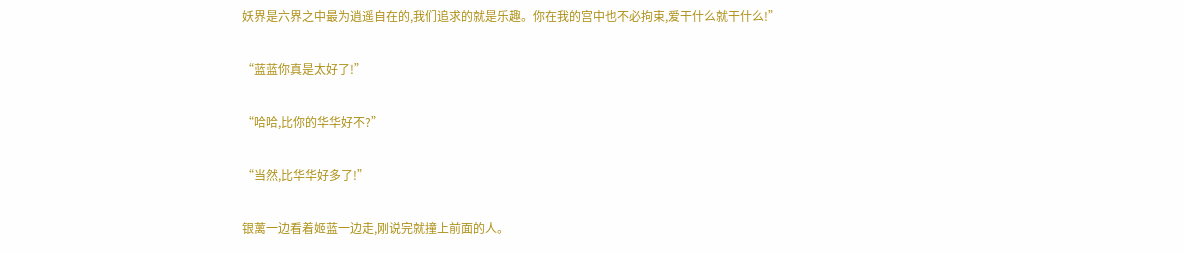妖界是六界之中最为逍遥自在的,我们追求的就是乐趣。你在我的宫中也不必拘束,爱干什么就干什么!”

“蓝蓝你真是太好了!”

“哈哈,比你的华华好不?”

“当然,比华华好多了!”

银蓠一边看着姬蓝一边走,刚说完就撞上前面的人。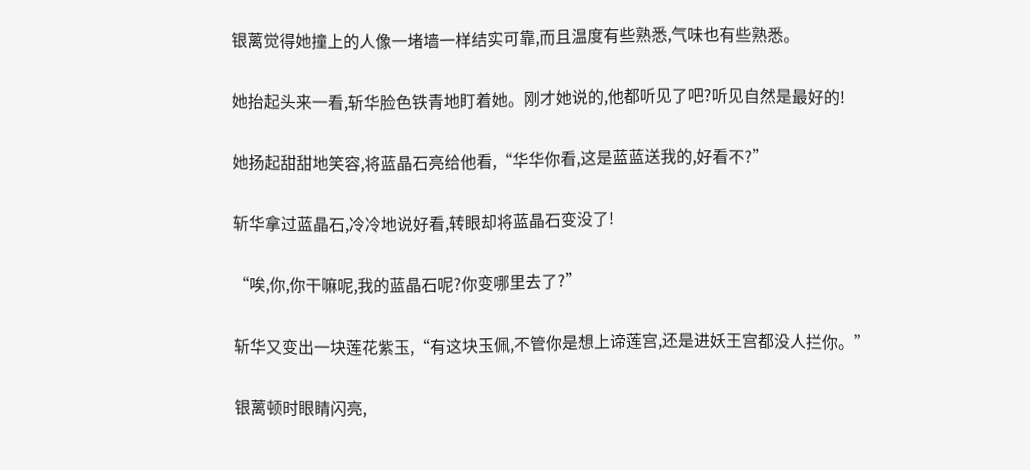银蓠觉得她撞上的人像一堵墙一样结实可靠,而且温度有些熟悉,气味也有些熟悉。

她抬起头来一看,斩华脸色铁青地盯着她。刚才她说的,他都听见了吧?听见自然是最好的!

她扬起甜甜地笑容,将蓝晶石亮给他看,“华华你看,这是蓝蓝送我的,好看不?”

斩华拿过蓝晶石,冷冷地说好看,转眼却将蓝晶石变没了!

“唉,你,你干嘛呢,我的蓝晶石呢?你变哪里去了?”

斩华又变出一块莲花紫玉,“有这块玉佩,不管你是想上谛莲宫,还是进妖王宫都没人拦你。”

银蓠顿时眼睛闪亮,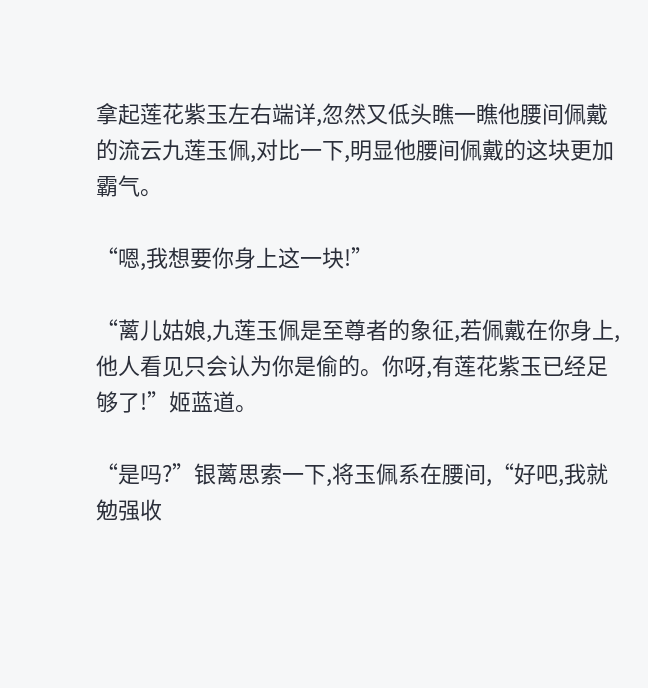拿起莲花紫玉左右端详,忽然又低头瞧一瞧他腰间佩戴的流云九莲玉佩,对比一下,明显他腰间佩戴的这块更加霸气。

“嗯,我想要你身上这一块!”

“蓠儿姑娘,九莲玉佩是至尊者的象征,若佩戴在你身上,他人看见只会认为你是偷的。你呀,有莲花紫玉已经足够了!”姬蓝道。

“是吗?”银蓠思索一下,将玉佩系在腰间,“好吧,我就勉强收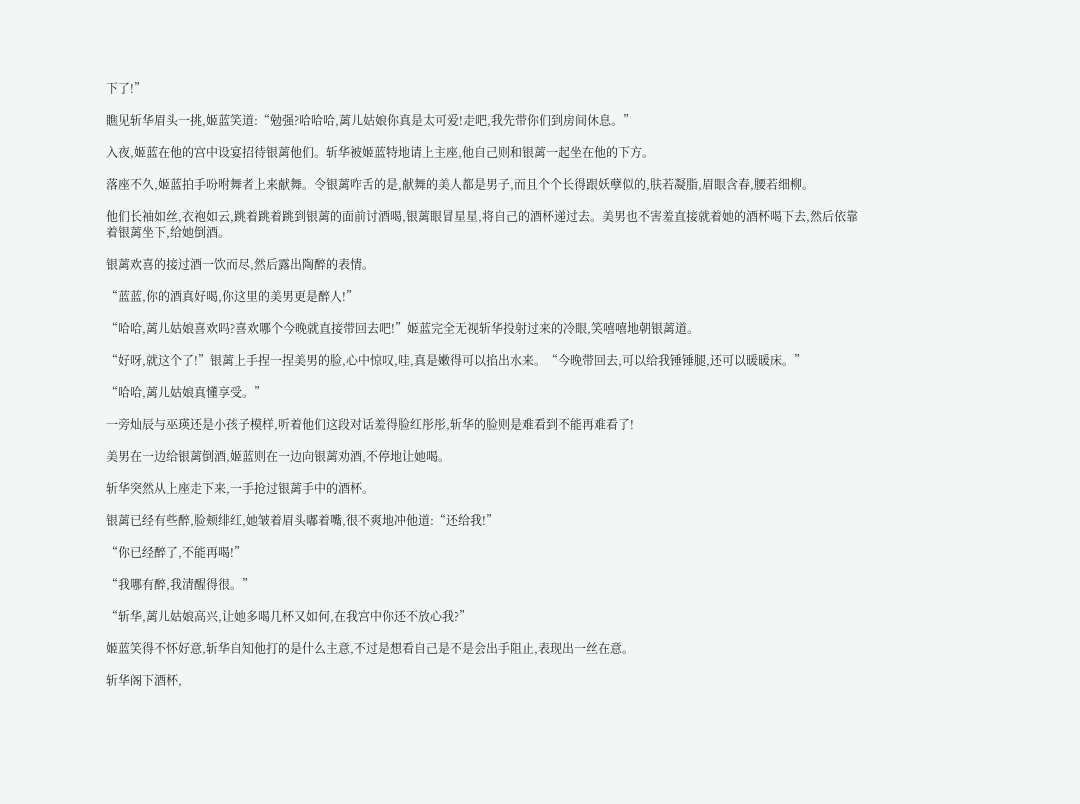下了!”

瞧见斩华眉头一挑,姬蓝笑道:“勉强?哈哈哈,蓠儿姑娘你真是太可爱!走吧,我先带你们到房间休息。”

入夜,姬蓝在他的宫中设宴招待银蓠他们。斩华被姬蓝特地请上主座,他自己则和银蓠一起坐在他的下方。

落座不久,姬蓝拍手吩咐舞者上来献舞。令银蓠咋舌的是,献舞的美人都是男子,而且个个长得跟妖孽似的,肤若凝脂,眉眼含春,腰若细柳。

他们长袖如丝,衣袍如云,跳着跳着跳到银蓠的面前讨酒喝,银蓠眼冒星星,将自己的酒杯递过去。美男也不害羞直接就着她的酒杯喝下去,然后依靠着银蓠坐下,给她倒酒。

银蓠欢喜的接过酒一饮而尽,然后露出陶醉的表情。

“蓝蓝,你的酒真好喝,你这里的美男更是醉人!”

“哈哈,蓠儿姑娘喜欢吗?喜欢哪个今晚就直接带回去吧!”姬蓝完全无视斩华投射过来的冷眼,笑嘻嘻地朝银蓠道。

“好呀,就这个了!”银蓠上手捏一捏美男的脸,心中惊叹,哇,真是嫩得可以掐出水来。“今晚带回去,可以给我锤锤腿,还可以暖暖床。”

“哈哈,蓠儿姑娘真懂享受。”

一旁灿辰与巫瑛还是小孩子模样,听着他们这段对话羞得脸红彤彤,斩华的脸则是难看到不能再难看了!

美男在一边给银蓠倒酒,姬蓝则在一边向银蓠劝酒,不停地让她喝。

斩华突然从上座走下来,一手抢过银蓠手中的酒杯。

银蓠已经有些醉,脸颊绯红,她皱着眉头嘟着嘴,很不爽地冲他道:“还给我!”

“你已经醉了,不能再喝!”

“我哪有醉,我清醒得很。”

“斩华,蓠儿姑娘高兴,让她多喝几杯又如何,在我宫中你还不放心我?”

姬蓝笑得不怀好意,斩华自知他打的是什么主意,不过是想看自己是不是会出手阻止,表现出一丝在意。

斩华阁下酒杯,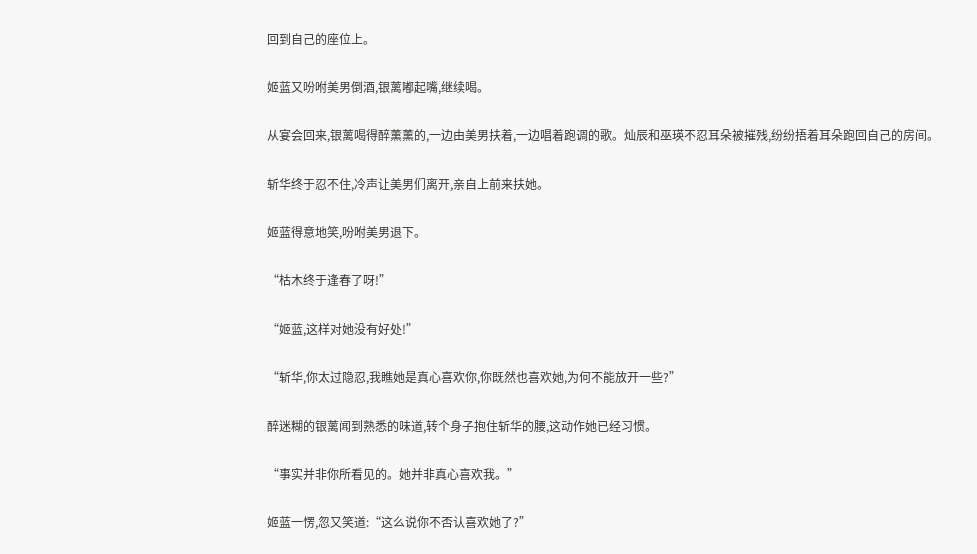回到自己的座位上。

姬蓝又吩咐美男倒酒,银蓠嘟起嘴,继续喝。

从宴会回来,银蓠喝得醉薰薰的,一边由美男扶着,一边唱着跑调的歌。灿辰和巫瑛不忍耳朵被摧残,纷纷捂着耳朵跑回自己的房间。

斩华终于忍不住,冷声让美男们离开,亲自上前来扶她。

姬蓝得意地笑,吩咐美男退下。

“枯木终于逢春了呀!”

“姬蓝,这样对她没有好处!”

“斩华,你太过隐忍,我瞧她是真心喜欢你,你既然也喜欢她,为何不能放开一些?”

醉迷糊的银蓠闻到熟悉的味道,转个身子抱住斩华的腰,这动作她已经习惯。

“事实并非你所看见的。她并非真心喜欢我。”

姬蓝一愣,忽又笑道:“这么说你不否认喜欢她了?”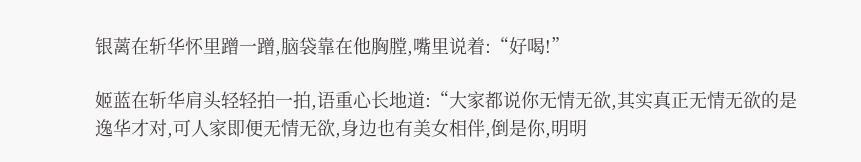银蓠在斩华怀里蹭一蹭,脑袋靠在他胸膛,嘴里说着:“好喝!”

姬蓝在斩华肩头轻轻拍一拍,语重心长地道:“大家都说你无情无欲,其实真正无情无欲的是逸华才对,可人家即便无情无欲,身边也有美女相伴,倒是你,明明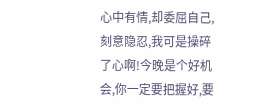心中有情,却委屈自己,刻意隐忍,我可是操碎了心啊!今晚是个好机会,你一定要把握好,要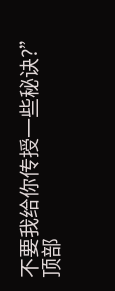不要我给你传授一些秘诀?”
顶部